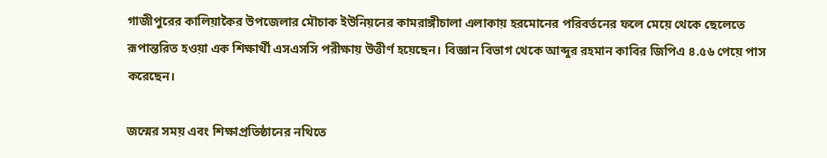গাজীপুরের কালিয়াকৈর উপজেলার মৌচাক ইউনিয়নের কামরাঙ্গীচালা এলাকায় হরমোনের পরিবর্তনের ফলে মেয়ে থেকে ছেলেতে রূপান্তরিত হওয়া এক শিক্ষার্থী এসএসসি পরীক্ষায় উত্তীর্ণ হয়েছেন। বিজ্ঞান বিভাগ থেকে আব্দুর রহমান কাবির জিপিএ ৪.৫৬ পেয়ে পাস করেছেন।

জন্মের সময় এবং শিক্ষাপ্রতিষ্ঠানের নথিতে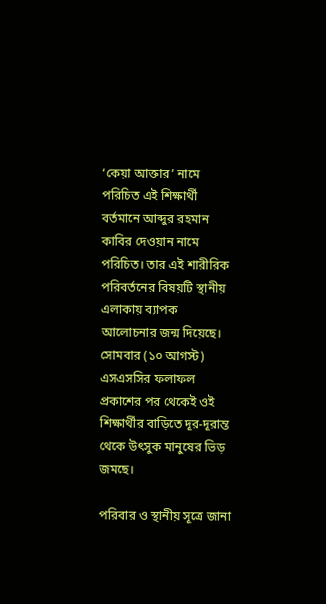‘কেয়া আক্তার’ নামে পরিচিত এই শিক্ষার্থী বর্তমানে আব্দুর রহমান কাবির দেওয়ান নামে পরিচিত। তার এই শারীরিক পরিবর্তনের বিষয়টি স্থানীয় এলাকায় ব্যাপক আলোচনার জন্ম দিয়েছে। সোমবার (১০ আগস্ট) এসএসসির ফলাফল প্রকাশের পর থেকেই ওই শিক্ষার্থীর বাড়িতে দূর-দূরান্ত থেকে উৎসুক মানুষের ভিড় জমছে।

পরিবার ও স্থানীয় সূত্রে জানা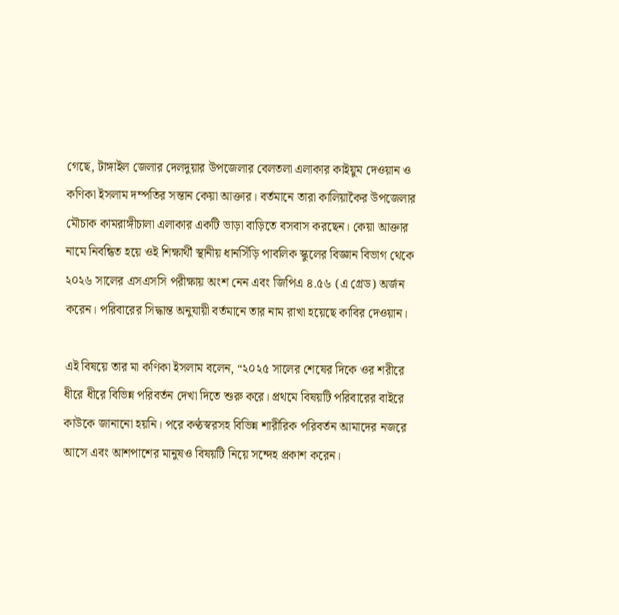গেছে, টাঙ্গাইল জেলার দেলদুয়ার উপজেলার বেলতলা এলাকার কাইয়ুম দেওয়ান ও কণিকা ইসলাম দম্পতির সন্তান কেয়া আক্তার। বর্তমানে তারা কালিয়াকৈর উপজেলার মৌচাক কামরাঙ্গীচালা এলাকার একটি ভাড়া বাড়িতে বসবাস করছেন। কেয়া আক্তার নামে নিবন্ধিত হয়ে ওই শিক্ষার্থী স্থানীয় ধানসিঁড়ি পাবলিক স্কুলের বিজ্ঞান বিভাগ থেকে ২০২৬ সালের এসএসসি পরীক্ষায় অংশ নেন এবং জিপিএ ৪.৫৬ (এ গ্রেড) অর্জন করেন। পরিবারের সিদ্ধান্ত অনুযায়ী বর্তমানে তার নাম রাখা হয়েছে কাবির দেওয়ান।

এই বিষয়ে তার মা কণিকা ইসলাম বলেন, “২০২৫ সালের শেষের দিকে ওর শরীরে ধীরে ধীরে বিভিন্ন পরিবর্তন দেখা দিতে শুরু করে। প্রথমে বিষয়টি পরিবারের বাইরে কাউকে জানানো হয়নি। পরে কণ্ঠস্বরসহ বিভিন্ন শারীরিক পরিবর্তন আমাদের নজরে আসে এবং আশপাশের মানুষও বিষয়টি নিয়ে সন্দেহ প্রকাশ করেন।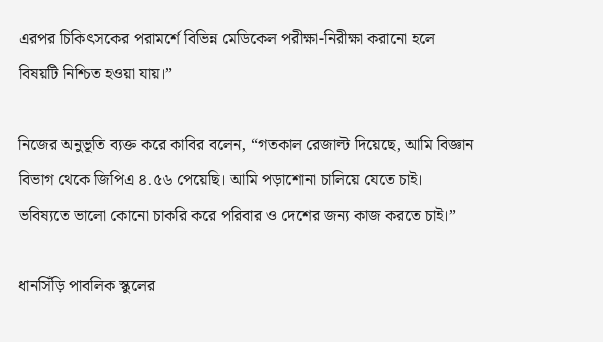এরপর চিকিৎসকের পরামর্শে বিভিন্ন মেডিকেল পরীক্ষা-নিরীক্ষা করানো হলে বিষয়টি নিশ্চিত হওয়া যায়।”

নিজের অনুভূতি ব্যক্ত করে কাবির বলেন, “গতকাল রেজাল্ট দিয়েছে, আমি বিজ্ঞান বিভাগ থেকে জিপিএ ৪.৫৬ পেয়েছি। আমি পড়াশোনা চালিয়ে যেতে চাই। ভবিষ্যতে ভালো কোনো চাকরি করে পরিবার ও দেশের জন্য কাজ করতে চাই।”

ধানসিঁড়ি পাবলিক স্কুলের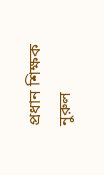প্রধান শিক্ষক নুরুল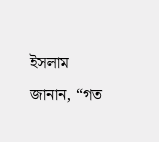ইসলাম জানান, “গত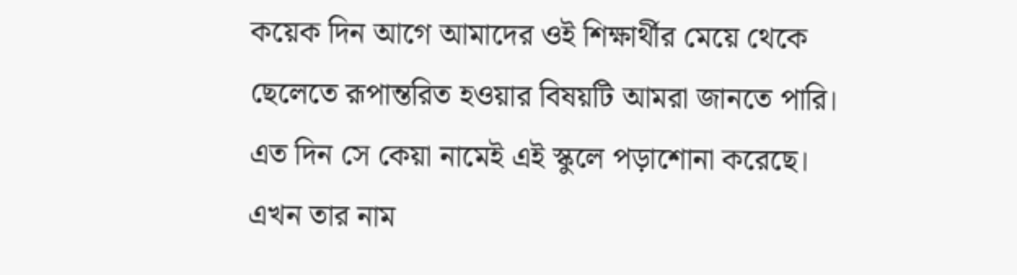কয়েক দিন আগে আমাদের ওই শিক্ষার্থীর মেয়ে থেকে ছেলেতে রূপান্তরিত হওয়ার বিষয়টি আমরা জানতে পারি। এত দিন সে কেয়া নামেই এই স্কুলে পড়াশোনা করেছে। এখন তার নাম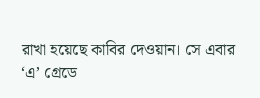রাখা হয়েছে কাবির দেওয়ান। সে এবার ‘এ’ গ্রেডে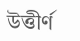উত্তীর্ণ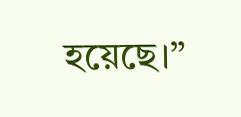হয়েছে।”